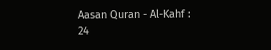Aasan Quran - Al-Kahf : 24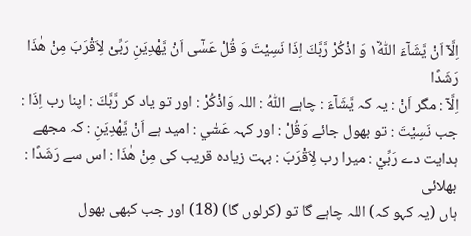اِلَّاۤ اَنْ یَّشَآءَ اللّٰهُ١٘ وَ اذْكُرْ رَّبَّكَ اِذَا نَسِیْتَ وَ قُلْ عَسٰۤى اَنْ یَّهْدِیَنِ رَبِّیْ لِاَقْرَبَ مِنْ هٰذَا رَشَدًا
اِلَّآ : مگر اَنْ : یہ کہ يَّشَآءَ : چاہے اللّٰهُ : اللہ وَاذْكُرْ : اور تو یاد کر رَّبَّكَ : اپنا رب اِذَا : جب نَسِيْتَ : تو بھول جائے وَقُلْ : اور کہہ عَسٰٓي : امید ہے اَنْ يَّهْدِيَنِ : کہ مجھے ہدایت دے رَبِّيْ : میرا رب لِاَقْرَبَ : بہت زیادہ قریب کی مِنْ هٰذَا : اس سے رَشَدًا : بھلائی
ہاں (یہ کہو کہ) اللہ چاہے گا تو (کرلوں گا) (18) اور جب کبھی بھول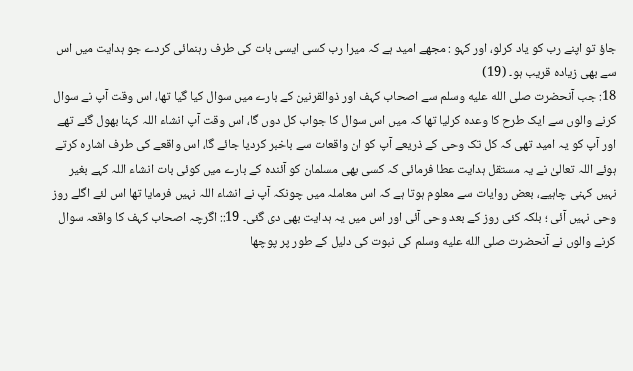جاؤ تو اپنے رب کو یاد کرلو، اور کہو : مجھے امید ہے کہ میرا رب کسی ایسی بات کی طرف رہنمائی کردے جو ہدایت میں اس سے بھی زیادہ قریب ہو۔ (19)
18: جب آنحضرت صلى الله عليه وسلم سے اصحاب کہف اور ذوالقرنین کے بارے میں سوال کیا گیا تھا، اس وقت آپ نے سوال کرنے والوں سے ایک طرح کا وعدہ کرلیا تھا کہ میں اس سوال کا جواب کل دوں گا، اس وقت آپ انشاء اللہ کہنا بھول گئے تھے اور آپ کو یہ امید تھی کہ کل تک وحی کے ذریعے آپ کو ان واقعات سے باخبر کردیا جائے گا، اس واقعے کی طرف اشارہ کرتے ہوئے اللہ تعالیٰ نے یہ مستقل ہدایت عطا فرمائی کہ کسی بھی مسلمان کو آئندہ کے بارے میں کوئی بات انشاء اللہ کہے بغیر نہیں کہنی چاہیے، بعض روایات سے معلوم ہوتا ہے کہ اس معاملہ میں چونکہ آپ نے انشاء اللہ نہیں فرمایا تھا اس لئے اگلے روز وحی نہیں آئی ؛ بلکہ کئی روز کے بعد وحی آئی اور اس میں یہ ہدایت بھی دی گئی۔ 19:: اگرچہ اصحاب کہف کا واقعہ سوال کرنے والوں نے آنحضرت صلى الله عليه وسلم کی نبوت کی دلیل کے طور پر پوچھا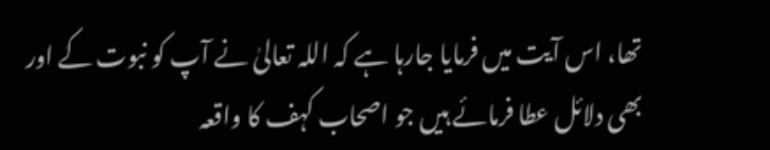تھا، اس آیت میں فرمایا جارہا ہے کہ اللہ تعالیٰ نے آپ کو نبوت کے اور بھی دلائل عطا فرمائے ہیں جو اصحاب کہف کا واقعہ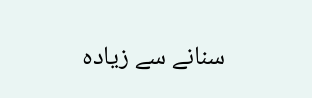سنانے سے زیادہ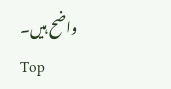واضح ہیں۔
Top